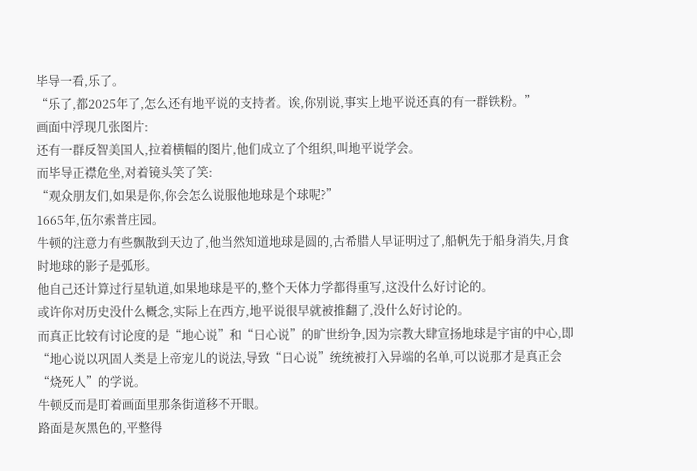毕导一看,乐了。
“乐了,都2025年了,怎么还有地平说的支持者。诶,你别说,事实上地平说还真的有一群铁粉。”
画面中浮现几张图片:
还有一群反智美国人,拉着横幅的图片,他们成立了个组织,叫地平说学会。
而毕导正襟危坐,对着镜头笑了笑:
“观众朋友们,如果是你,你会怎么说服他地球是个球呢?”
1665年,伍尔索普庄园。
牛顿的注意力有些飘散到天边了,他当然知道地球是圆的,古希腊人早证明过了,船帆先于船身消失,月食时地球的影子是弧形。
他自己还计算过行星轨道,如果地球是平的,整个天体力学都得重写,这没什么好讨论的。
或许你对历史没什么概念,实际上在西方,地平说很早就被推翻了,没什么好讨论的。
而真正比较有讨论度的是“地心说”和“日心说”的旷世纷争,因为宗教大肆宣扬地球是宇宙的中心,即“地心说以巩固人类是上帝宠儿的说法,导致“日心说”统统被打入异端的名单,可以说那才是真正会“烧死人”的学说。
牛顿反而是盯着画面里那条街道移不开眼。
路面是灰黑色的,平整得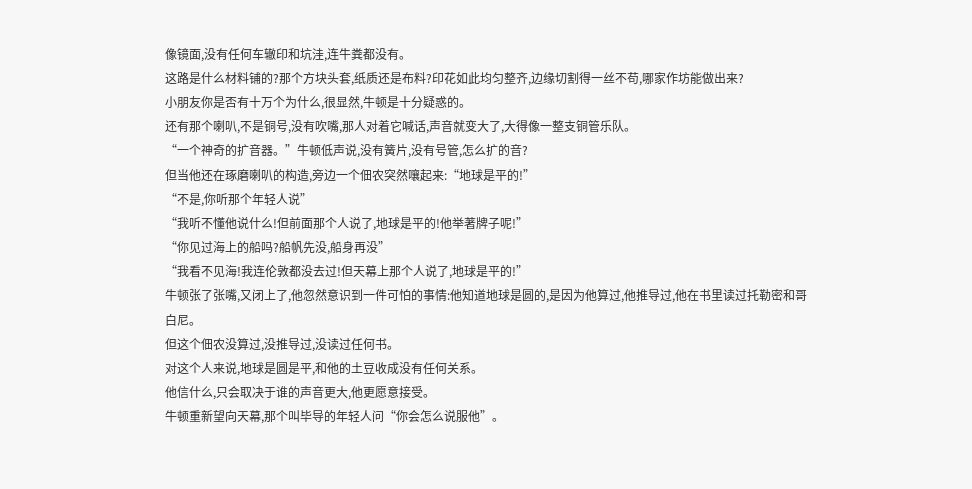像镜面,没有任何车辙印和坑洼,连牛粪都没有。
这路是什么材料铺的?那个方块头套,纸质还是布料?印花如此均匀整齐,边缘切割得一丝不苟,哪家作坊能做出来?
小朋友你是否有十万个为什么,很显然,牛顿是十分疑惑的。
还有那个喇叭,不是铜号,没有吹嘴,那人对着它喊话,声音就变大了,大得像一整支铜管乐队。
“一个神奇的扩音器。”牛顿低声说,没有簧片,没有号管,怎么扩的音?
但当他还在琢磨喇叭的构造,旁边一个佃农突然嚷起来:“地球是平的!”
“不是,你听那个年轻人说”
“我听不懂他说什么!但前面那个人说了,地球是平的!他举著牌子呢!”
“你见过海上的船吗?船帆先没,船身再没”
“我看不见海!我连伦敦都没去过!但天幕上那个人说了,地球是平的!”
牛顿张了张嘴,又闭上了,他忽然意识到一件可怕的事情:他知道地球是圆的,是因为他算过,他推导过,他在书里读过托勒密和哥白尼。
但这个佃农没算过,没推导过,没读过任何书。
对这个人来说,地球是圆是平,和他的土豆收成没有任何关系。
他信什么,只会取决于谁的声音更大,他更愿意接受。
牛顿重新望向天幕,那个叫毕导的年轻人问“你会怎么说服他”。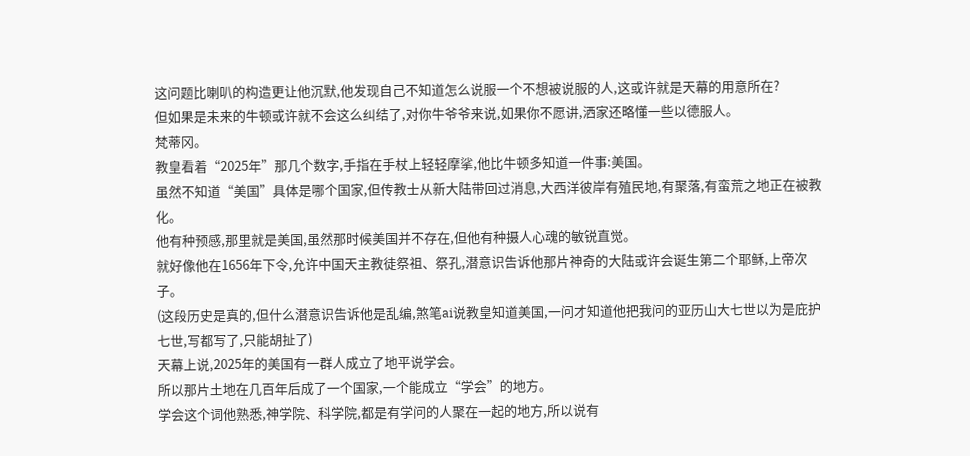这问题比喇叭的构造更让他沉默,他发现自己不知道怎么说服一个不想被说服的人,这或许就是天幕的用意所在?
但如果是未来的牛顿或许就不会这么纠结了,对你牛爷爷来说,如果你不愿讲,洒家还略懂一些以德服人。
梵蒂冈。
教皇看着“2025年”那几个数字,手指在手杖上轻轻摩挲,他比牛顿多知道一件事:美国。
虽然不知道“美国”具体是哪个国家,但传教士从新大陆带回过消息,大西洋彼岸有殖民地,有聚落,有蛮荒之地正在被教化。
他有种预感,那里就是美国,虽然那时候美国并不存在,但他有种摄人心魂的敏锐直觉。
就好像他在1656年下令,允许中国天主教徒祭祖、祭孔,潜意识告诉他那片神奇的大陆或许会诞生第二个耶稣,上帝次子。
(这段历史是真的,但什么潜意识告诉他是乱编,煞笔ai说教皇知道美国,一问才知道他把我问的亚历山大七世以为是庇护七世,写都写了,只能胡扯了)
天幕上说,2025年的美国有一群人成立了地平说学会。
所以那片土地在几百年后成了一个国家,一个能成立“学会”的地方。
学会这个词他熟悉,神学院、科学院,都是有学问的人聚在一起的地方,所以说有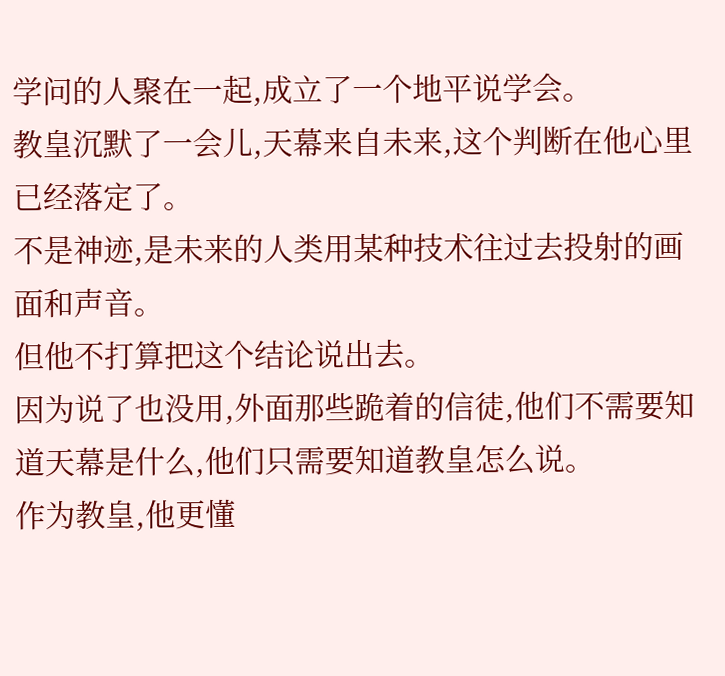学问的人聚在一起,成立了一个地平说学会。
教皇沉默了一会儿,天幕来自未来,这个判断在他心里已经落定了。
不是神迹,是未来的人类用某种技术往过去投射的画面和声音。
但他不打算把这个结论说出去。
因为说了也没用,外面那些跪着的信徒,他们不需要知道天幕是什么,他们只需要知道教皇怎么说。
作为教皇,他更懂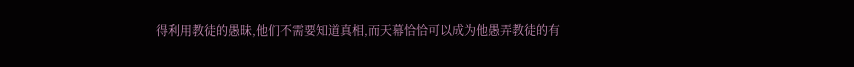得利用教徒的愚昧,他们不需要知道真相,而天幕恰恰可以成为他愚弄教徒的有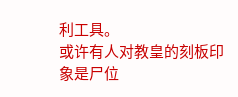利工具。
或许有人对教皇的刻板印象是尸位